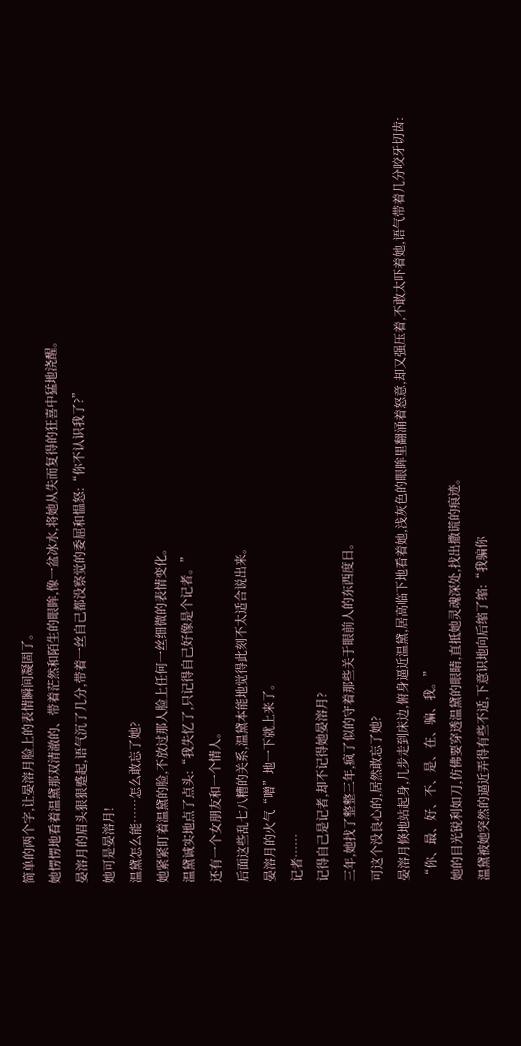简单的两个字,让晏溶月脸上的表情瞬间凝固了。
她愣愣地看着温黛那双清澈的、带着茫然和陌生的眼眸,像一盆冰水,将她从失而复得的狂喜中猛地浇醒。
晏溶月的眉头狠狠蹙起,语气沉了几分,带着一丝自己都没察觉的委屈和愠怒:“你不认识我了?”
她可是晏溶月!
温黛怎么能……怎么敢忘了她?
她紧紧盯着温黛的脸,不放过那人脸上任何一丝细微的表情变化。
温黛诚实地点了点头:“我失忆了,只记得自己好像是个记者。”
还有一个女朋友和一个情人。
后面这些乱七八糟的关系,温黛本能地觉得此刻不太适合说出来。
晏溶月的火气“噌”地一下就上来了。
记者……
记得自己是记者,却不记得她晏溶月?
三年,她找了整整三年,疯了似的守着那些关于眼前人的东西度日。
可这个没良心的,居然敢忘了她?
晏溶月倏地站起身,几步走到床边,俯身逼近温黛,居高临下地看着她,浅灰色的眼眸里翻涌着怒意,却又强压着,不敢太吓着她,语气带着几分咬牙切齿:
“你、最、好、不、是、在、骗、我。”
她的目光锐利如刀,仿佛要穿透温黛的眼睛,直抵她灵魂深处,找出撒谎的痕迹。
温黛被她突然的逼近弄得有些不适,下意识地向后缩了缩:“我骗你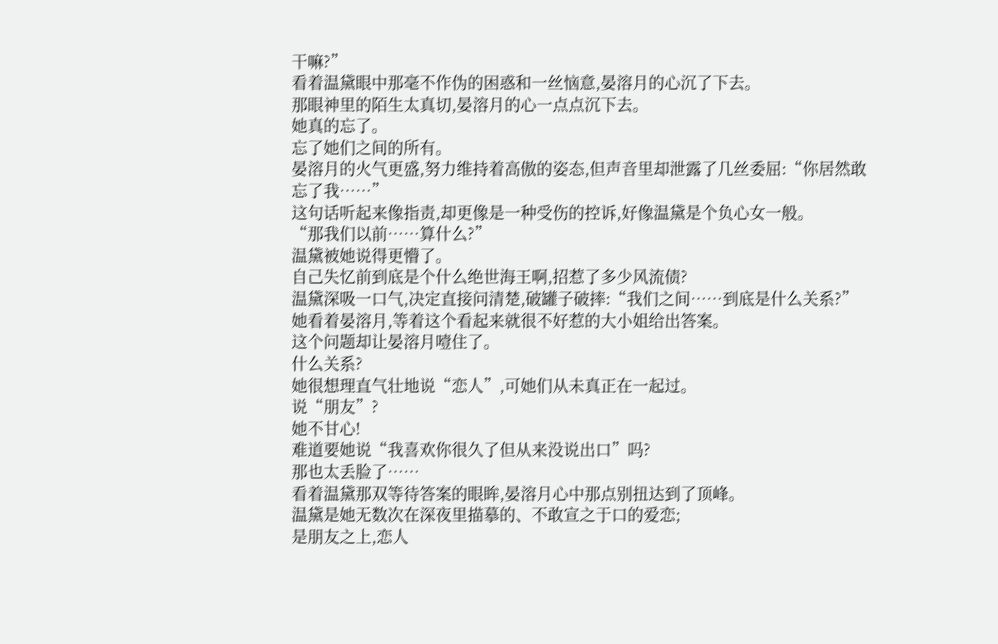干嘛?”
看着温黛眼中那毫不作伪的困惑和一丝恼意,晏溶月的心沉了下去。
那眼神里的陌生太真切,晏溶月的心一点点沉下去。
她真的忘了。
忘了她们之间的所有。
晏溶月的火气更盛,努力维持着高傲的姿态,但声音里却泄露了几丝委屈:“你居然敢忘了我……”
这句话听起来像指责,却更像是一种受伤的控诉,好像温黛是个负心女一般。
“那我们以前……算什么?”
温黛被她说得更懵了。
自己失忆前到底是个什么绝世海王啊,招惹了多少风流债?
温黛深吸一口气,决定直接问清楚,破罐子破摔:“我们之间……到底是什么关系?”
她看着晏溶月,等着这个看起来就很不好惹的大小姐给出答案。
这个问题却让晏溶月噎住了。
什么关系?
她很想理直气壮地说“恋人”,可她们从未真正在一起过。
说“朋友”?
她不甘心!
难道要她说“我喜欢你很久了但从来没说出口”吗?
那也太丢脸了……
看着温黛那双等待答案的眼眸,晏溶月心中那点别扭达到了顶峰。
温黛是她无数次在深夜里描摹的、不敢宣之于口的爱恋;
是朋友之上,恋人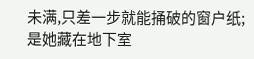未满,只差一步就能捅破的窗户纸;
是她藏在地下室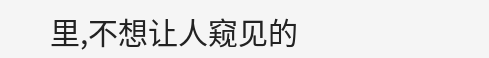里,不想让人窥见的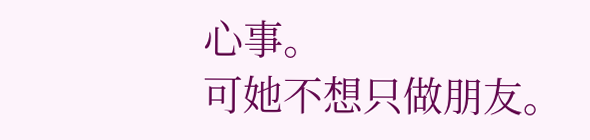心事。
可她不想只做朋友。